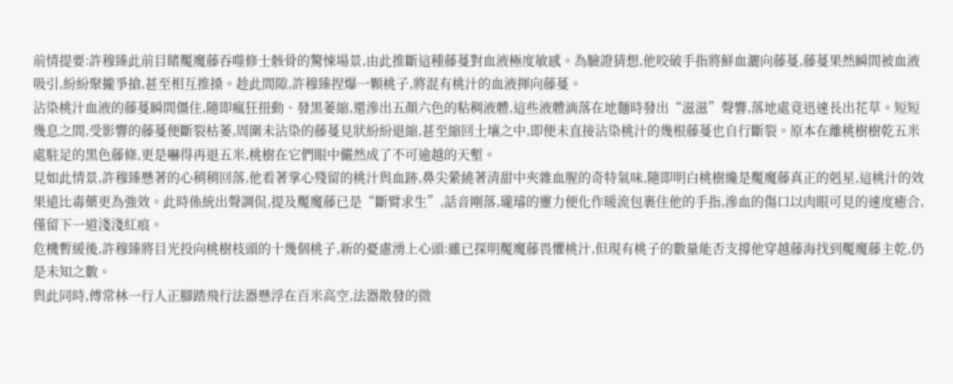前情提要:許穆臻此前目睹魘魔藤吞噬修士骸骨的驚悚場景,由此推斷這種藤蔓對血液極度敏感。為驗證猜想,他咬破手指將鮮血灑向藤蔓,藤蔓果然瞬間被血液吸引,紛紛聚攏爭搶,甚至相互推搡。趁此間隙,許穆臻捏爆一顆桃子,將混有桃汁的血液揮向藤蔓。
沾染桃汁血液的藤蔓瞬間僵住,隨即瘋狂扭動、發黑萎縮,還滲出五顏六色的粘稠液體,這些液體滴落在地麵時發出“滋滋”聲響,落地處竟迅速長出花草。短短幾息之間,受影響的藤蔓便斷裂枯萎,周圍未沾染的藤蔓見狀紛紛退縮,甚至縮回土壤之中,即便未直接沾染桃汁的幾根藤蔓也自行斷裂。原本在離桃樹樹乾五米處駐足的黑色藤條,更是嚇得再退五米,桃樹在它們眼中儼然成了不可逾越的天塹。
見如此情景,許穆臻懸著的心稍稍回落,他看著掌心殘留的桃汁與血跡,鼻尖縈繞著清甜中夾雜血腥的奇特氣味,隨即明白桃樹纔是魘魔藤真正的剋星,這桃汁的效果遠比毒藥更為強效。此時係統出聲調侃,提及魘魔藤已是“斷臂求生”,話音剛落,瓏璿的靈力便化作暖流包裹住他的手指,滲血的傷口以肉眼可見的速度癒合,僅留下一道淺淺紅痕。
危機暫緩後,許穆臻將目光投向桃樹枝頭的十幾個桃子,新的憂慮湧上心頭:雖已探明魘魔藤畏懼桃汁,但現有桃子的數量能否支撐他穿越藤海找到魘魔藤主乾,仍是未知之數。
與此同時,傅常林一行人正腳踏飛行法器懸浮在百米高空,法器散發的微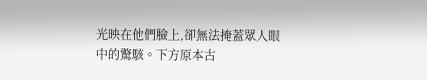光映在他們臉上,卻無法掩蓋眾人眼中的驚駭。下方原本古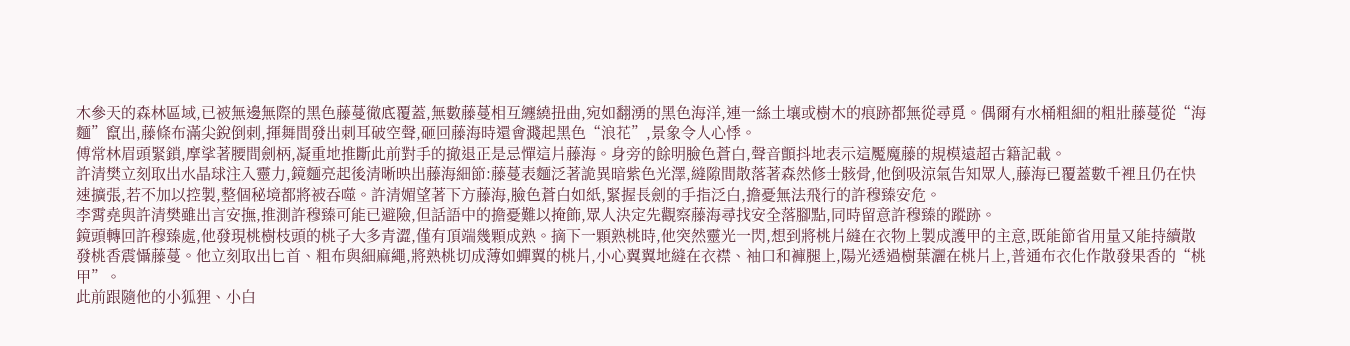木參天的森林區域,已被無邊無際的黑色藤蔓徹底覆蓋,無數藤蔓相互纏繞扭曲,宛如翻湧的黑色海洋,連一絲土壤或樹木的痕跡都無從尋覓。偶爾有水桶粗細的粗壯藤蔓從“海麵”竄出,藤條布滿尖銳倒刺,揮舞間發出刺耳破空聲,砸回藤海時還會濺起黑色“浪花”,景象令人心悸。
傅常林眉頭緊鎖,摩挲著腰間劍柄,凝重地推斷此前對手的撤退正是忌憚這片藤海。身旁的餘明臉色蒼白,聲音顫抖地表示這魘魔藤的規模遠超古籍記載。
許清樊立刻取出水晶球注入靈力,鏡麵亮起後清晰映出藤海細節:藤蔓表麵泛著詭異暗紫色光澤,縫隙間散落著森然修士骸骨,他倒吸涼氣告知眾人,藤海已覆蓋數千裡且仍在快速擴張,若不加以控製,整個秘境都將被吞噬。許清媚望著下方藤海,臉色蒼白如紙,緊握長劍的手指泛白,擔憂無法飛行的許穆臻安危。
李霄堯與許清樊雖出言安撫,推測許穆臻可能已避險,但話語中的擔憂難以掩飾,眾人決定先觀察藤海尋找安全落腳點,同時留意許穆臻的蹤跡。
鏡頭轉回許穆臻處,他發現桃樹枝頭的桃子大多青澀,僅有頂端幾顆成熟。摘下一顆熟桃時,他突然靈光一閃,想到將桃片縫在衣物上製成護甲的主意,既能節省用量又能持續散發桃香震懾藤蔓。他立刻取出匕首、粗布與細麻繩,將熟桃切成薄如蟬翼的桃片,小心翼翼地縫在衣襟、袖口和褲腿上,陽光透過樹葉灑在桃片上,普通布衣化作散發果香的“桃甲”。
此前跟隨他的小狐狸、小白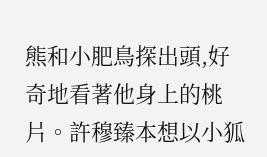熊和小肥鳥探出頭,好奇地看著他身上的桃片。許穆臻本想以小狐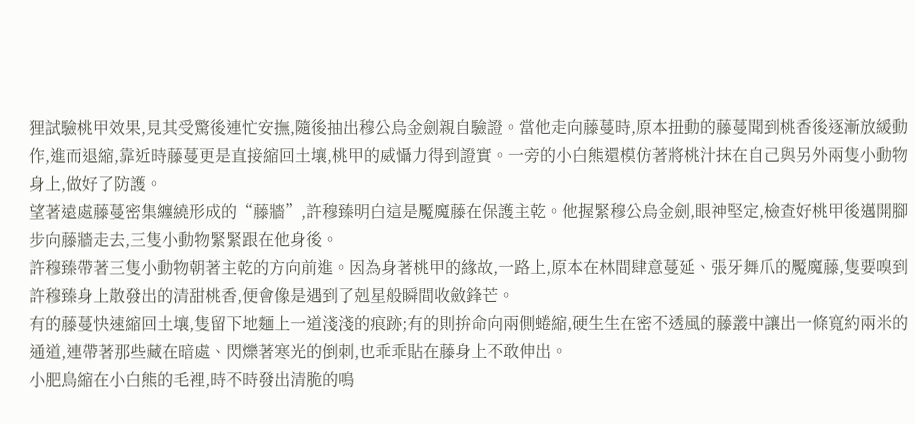狸試驗桃甲效果,見其受驚後連忙安撫,隨後抽出穆公烏金劍親自驗證。當他走向藤蔓時,原本扭動的藤蔓聞到桃香後逐漸放緩動作,進而退縮,靠近時藤蔓更是直接縮回土壤,桃甲的威懾力得到證實。一旁的小白熊還模仿著將桃汁抹在自己與另外兩隻小動物身上,做好了防護。
望著遠處藤蔓密集纏繞形成的“藤牆”,許穆臻明白這是魘魔藤在保護主乾。他握緊穆公烏金劍,眼神堅定,檢查好桃甲後邁開腳步向藤牆走去,三隻小動物緊緊跟在他身後。
許穆臻帶著三隻小動物朝著主乾的方向前進。因為身著桃甲的緣故,一路上,原本在林間肆意蔓延、張牙舞爪的魘魔藤,隻要嗅到許穆臻身上散發出的清甜桃香,便會像是遇到了剋星般瞬間收斂鋒芒。
有的藤蔓快速縮回土壤,隻留下地麵上一道淺淺的痕跡;有的則拚命向兩側蜷縮,硬生生在密不透風的藤叢中讓出一條寬約兩米的通道,連帶著那些藏在暗處、閃爍著寒光的倒刺,也乖乖貼在藤身上不敢伸出。
小肥鳥縮在小白熊的毛裡,時不時發出清脆的鳴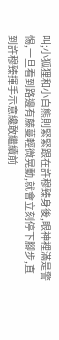叫;小狐狸和小白熊則緊緊跟在許穆臻身後,眼神裡滿是警惕,一旦看到路邊有藤蔓輕微晃動,就會立刻停下腳步,直到許穆臻揮手示意纔敢繼續前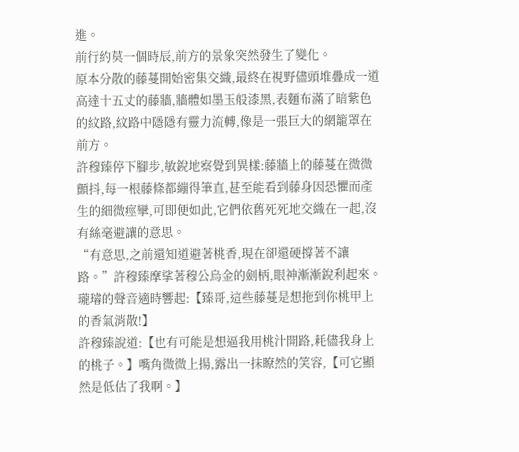進。
前行約莫一個時辰,前方的景象突然發生了變化。
原本分散的藤蔓開始密集交織,最終在視野儘頭堆疊成一道高達十五丈的藤牆,牆體如墨玉般漆黑,表麵布滿了暗紫色的紋路,紋路中隱隱有靈力流轉,像是一張巨大的網籠罩在前方。
許穆臻停下腳步,敏銳地察覺到異樣:藤牆上的藤蔓在微微顫抖,每一根藤條都繃得筆直,甚至能看到藤身因恐懼而產生的細微痙攣,可即便如此,它們依舊死死地交織在一起,沒有絲毫避讓的意思。
“有意思,之前還知道避著桃香,現在卻還硬撐著不讓路。”許穆臻摩挲著穆公烏金的劍柄,眼神漸漸銳利起來。
瓏璿的聲音適時響起:【臻哥,這些藤蔓是想拖到你桃甲上的香氣消散!】
許穆臻說道:【也有可能是想逼我用桃汁開路,耗儘我身上的桃子。】嘴角微微上揚,露出一抹瞭然的笑容,【可它顯然是低估了我啊。】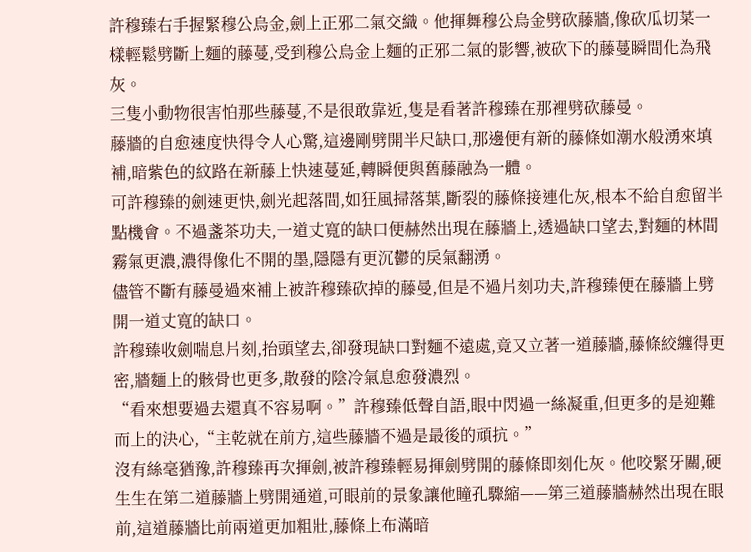許穆臻右手握緊穆公烏金,劍上正邪二氣交織。他揮舞穆公烏金劈砍藤牆,像砍瓜切菜一樣輕鬆劈斷上麵的藤蔓,受到穆公烏金上麵的正邪二氣的影響,被砍下的藤蔓瞬間化為飛灰。
三隻小動物很害怕那些藤蔓,不是很敢靠近,隻是看著許穆臻在那裡劈砍藤曼。
藤牆的自愈速度快得令人心驚,這邊剛劈開半尺缺口,那邊便有新的藤條如潮水般湧來填補,暗紫色的紋路在新藤上快速蔓延,轉瞬便與舊藤融為一體。
可許穆臻的劍速更快,劍光起落間,如狂風掃落葉,斷裂的藤條接連化灰,根本不給自愈留半點機會。不過盞茶功夫,一道丈寬的缺口便赫然出現在藤牆上,透過缺口望去,對麵的林間霧氣更濃,濃得像化不開的墨,隱隱有更沉鬱的戾氣翻湧。
儘管不斷有藤曼過來補上被許穆臻砍掉的藤曼,但是不過片刻功夫,許穆臻便在藤牆上劈開一道丈寬的缺口。
許穆臻收劍喘息片刻,抬頭望去,卻發現缺口對麵不遠處,竟又立著一道藤牆,藤條絞纏得更密,牆麵上的骸骨也更多,散發的陰冷氣息愈發濃烈。
“看來想要過去還真不容易啊。”許穆臻低聲自語,眼中閃過一絲凝重,但更多的是迎難而上的決心,“主乾就在前方,這些藤牆不過是最後的頑抗。”
沒有絲毫猶豫,許穆臻再次揮劍,被許穆臻輕易揮劍劈開的藤條即刻化灰。他咬緊牙關,硬生生在第二道藤牆上劈開通道,可眼前的景象讓他瞳孔驟縮——第三道藤牆赫然出現在眼前,這道藤牆比前兩道更加粗壯,藤條上布滿暗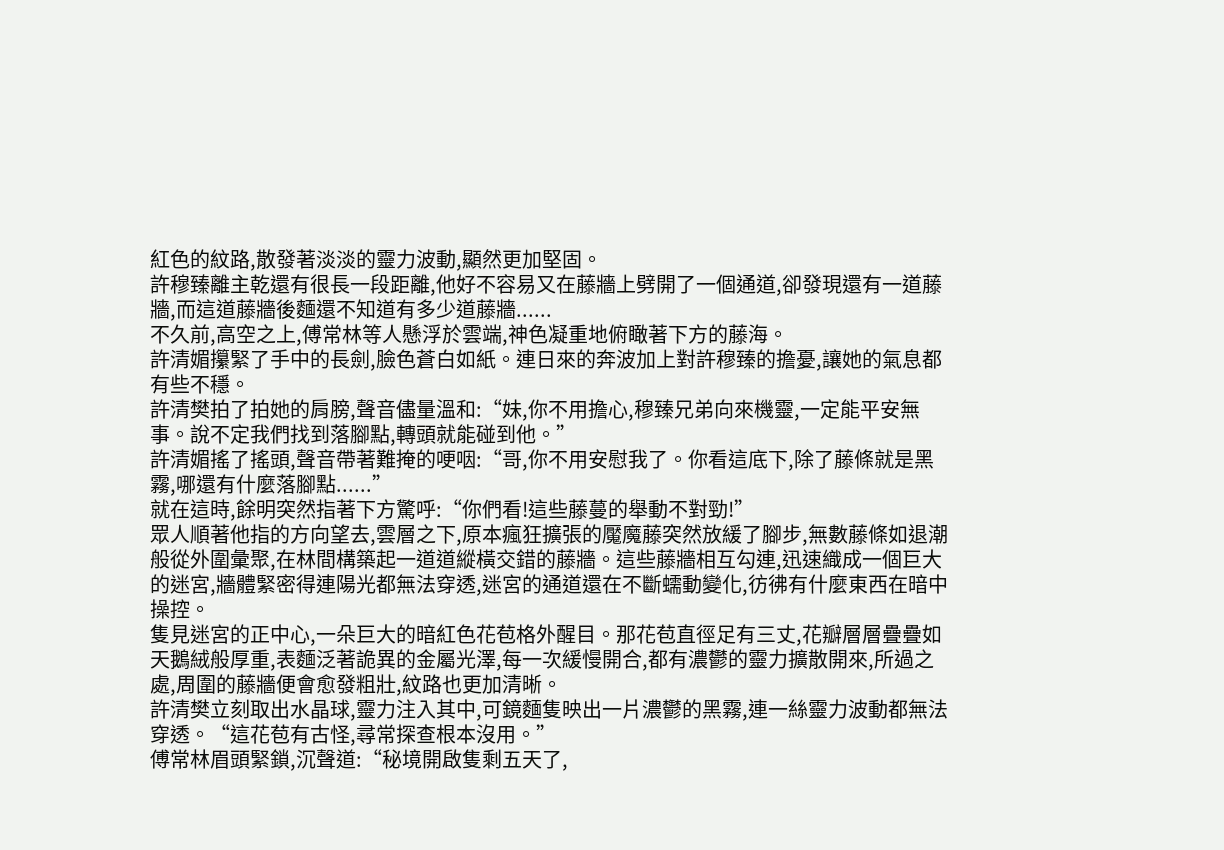紅色的紋路,散發著淡淡的靈力波動,顯然更加堅固。
許穆臻離主乾還有很長一段距離,他好不容易又在藤牆上劈開了一個通道,卻發現還有一道藤牆,而這道藤牆後麵還不知道有多少道藤牆......
不久前,高空之上,傅常林等人懸浮於雲端,神色凝重地俯瞰著下方的藤海。
許清媚攥緊了手中的長劍,臉色蒼白如紙。連日來的奔波加上對許穆臻的擔憂,讓她的氣息都有些不穩。
許清樊拍了拍她的肩膀,聲音儘量溫和:“妹,你不用擔心,穆臻兄弟向來機靈,一定能平安無事。說不定我們找到落腳點,轉頭就能碰到他。”
許清媚搖了搖頭,聲音帶著難掩的哽咽:“哥,你不用安慰我了。你看這底下,除了藤條就是黑霧,哪還有什麼落腳點......”
就在這時,餘明突然指著下方驚呼:“你們看!這些藤蔓的舉動不對勁!”
眾人順著他指的方向望去,雲層之下,原本瘋狂擴張的魘魔藤突然放緩了腳步,無數藤條如退潮般從外圍彙聚,在林間構築起一道道縱橫交錯的藤牆。這些藤牆相互勾連,迅速織成一個巨大的迷宮,牆體緊密得連陽光都無法穿透,迷宮的通道還在不斷蠕動變化,彷彿有什麼東西在暗中操控。
隻見迷宮的正中心,一朵巨大的暗紅色花苞格外醒目。那花苞直徑足有三丈,花瓣層層疊疊如天鵝絨般厚重,表麵泛著詭異的金屬光澤,每一次緩慢開合,都有濃鬱的靈力擴散開來,所過之處,周圍的藤牆便會愈發粗壯,紋路也更加清晰。
許清樊立刻取出水晶球,靈力注入其中,可鏡麵隻映出一片濃鬱的黑霧,連一絲靈力波動都無法穿透。“這花苞有古怪,尋常探查根本沒用。”
傅常林眉頭緊鎖,沉聲道:“秘境開啟隻剩五天了,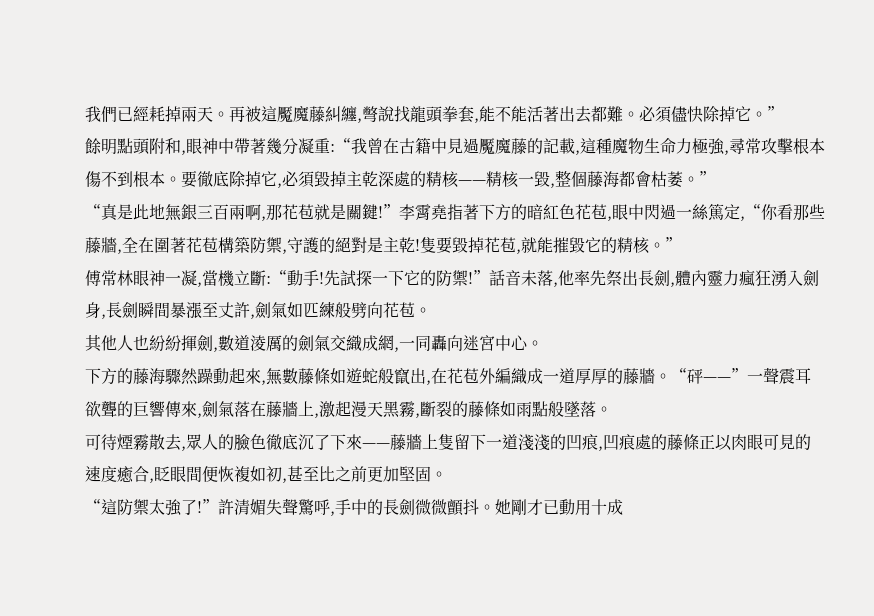我們已經耗掉兩天。再被這魘魔藤糾纏,彆說找龍頭拳套,能不能活著出去都難。必須儘快除掉它。”
餘明點頭附和,眼神中帶著幾分凝重:“我曾在古籍中見過魘魔藤的記載,這種魔物生命力極強,尋常攻擊根本傷不到根本。要徹底除掉它,必須毀掉主乾深處的精核——精核一毀,整個藤海都會枯萎。”
“真是此地無銀三百兩啊,那花苞就是關鍵!”李霄堯指著下方的暗紅色花苞,眼中閃過一絲篤定,“你看那些藤牆,全在圍著花苞構築防禦,守護的絕對是主乾!隻要毀掉花苞,就能摧毀它的精核。”
傅常林眼神一凝,當機立斷:“動手!先試探一下它的防禦!”話音未落,他率先祭出長劍,體內靈力瘋狂湧入劍身,長劍瞬間暴漲至丈許,劍氣如匹練般劈向花苞。
其他人也紛紛揮劍,數道淩厲的劍氣交織成網,一同轟向迷宮中心。
下方的藤海驟然躁動起來,無數藤條如遊蛇般竄出,在花苞外編織成一道厚厚的藤牆。“砰——”一聲震耳欲聾的巨響傳來,劍氣落在藤牆上,激起漫天黑霧,斷裂的藤條如雨點般墜落。
可待煙霧散去,眾人的臉色徹底沉了下來——藤牆上隻留下一道淺淺的凹痕,凹痕處的藤條正以肉眼可見的速度癒合,眨眼間便恢複如初,甚至比之前更加堅固。
“這防禦太強了!”許清媚失聲驚呼,手中的長劍微微顫抖。她剛才已動用十成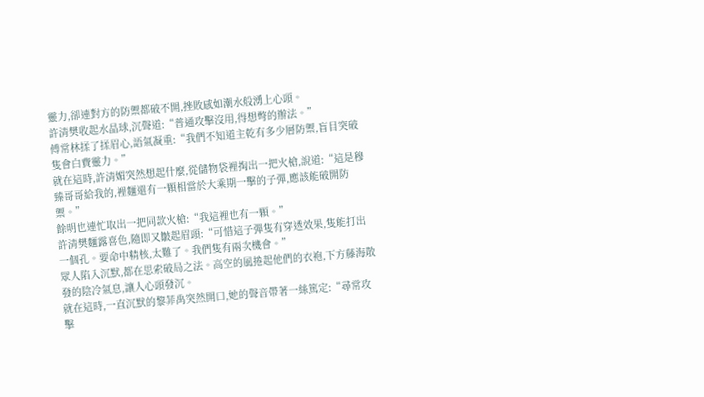靈力,卻連對方的防禦都破不開,挫敗感如潮水般湧上心頭。
許清樊收起水晶球,沉聲道:“普通攻擊沒用,得想彆的辦法。”
傅常林揉了揉眉心,語氣凝重:“我們不知道主乾有多少層防禦,盲目突破隻會白費靈力。”
就在這時,許清媚突然想起什麼,從儲物袋裡掏出一把火槍,說道:“這是穆臻哥哥給我的,裡麵還有一顆相當於大乘期一擊的子彈,應該能破開防禦。”
餘明也連忙取出一把同款火槍:“我這裡也有一顆。”
許清樊麵露喜色,隨即又皺起眉頭:“可惜這子彈隻有穿透效果,隻能打出一個孔。要命中精核,太難了。我們隻有兩次機會。”
眾人陷入沉默,都在思索破局之法。高空的風捲起他們的衣袍,下方藤海散發的陰冷氣息,讓人心頭發沉。
就在這時,一直沉默的黎菲禹突然開口,她的聲音帶著一絲篤定:“尋常攻擊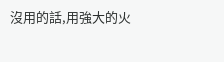沒用的話,用強大的火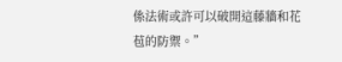係法術或許可以破開這藤牆和花苞的防禦。”